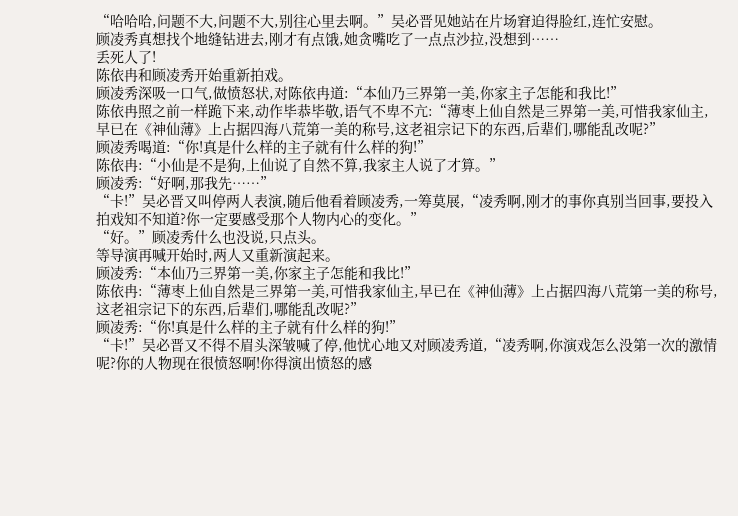“哈哈哈,问题不大,问题不大,别往心里去啊。”吴必晋见她站在片场窘迫得脸红,连忙安慰。
顾凌秀真想找个地缝钻进去,刚才有点饿,她贪嘴吃了一点点沙拉,没想到……
丢死人了!
陈依冉和顾凌秀开始重新拍戏。
顾凌秀深吸一口气,做愤怒状,对陈依冉道:“本仙乃三界第一美,你家主子怎能和我比!”
陈依冉照之前一样跪下来,动作毕恭毕敬,语气不卑不亢:“薄枣上仙自然是三界第一美,可惜我家仙主,早已在《神仙薄》上占据四海八荒第一美的称号,这老祖宗记下的东西,后辈们,哪能乱改呢?”
顾凌秀喝道:“你!真是什么样的主子就有什么样的狗!”
陈依冉:“小仙是不是狗,上仙说了自然不算,我家主人说了才算。”
顾凌秀:“好啊,那我先……”
“卡!”吴必晋又叫停两人表演,随后他看着顾凌秀,一筹莫展,“凌秀啊,刚才的事你真别当回事,要投入拍戏知不知道?你一定要感受那个人物内心的变化。”
“好。”顾凌秀什么也没说,只点头。
等导演再喊开始时,两人又重新演起来。
顾凌秀:“本仙乃三界第一美,你家主子怎能和我比!”
陈依冉:“薄枣上仙自然是三界第一美,可惜我家仙主,早已在《神仙薄》上占据四海八荒第一美的称号,这老祖宗记下的东西,后辈们,哪能乱改呢?”
顾凌秀:“你!真是什么样的主子就有什么样的狗!”
“卡!”吴必晋又不得不眉头深皱喊了停,他忧心地又对顾凌秀道,“凌秀啊,你演戏怎么没第一次的激情呢?你的人物现在很愤怒啊!你得演出愤怒的感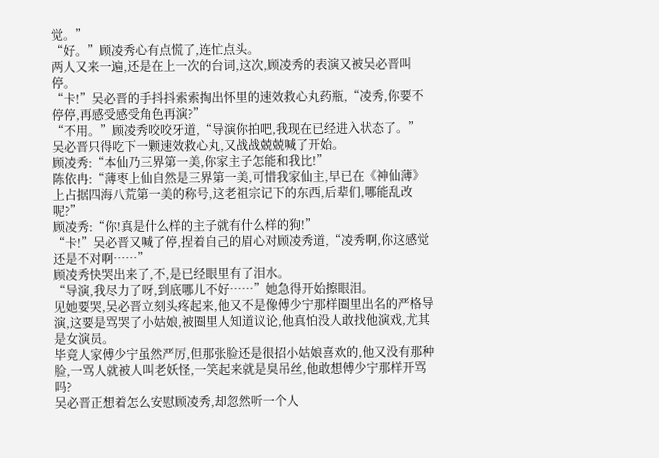觉。”
“好。”顾凌秀心有点慌了,连忙点头。
两人又来一遍,还是在上一次的台词,这次,顾凌秀的表演又被吴必晋叫停。
“卡!”吴必晋的手抖抖索索掏出怀里的速效救心丸药瓶,“凌秀,你要不停停,再感受感受角色再演?”
“不用。”顾凌秀咬咬牙道,“导演你拍吧,我现在已经进入状态了。”
吴必晋只得吃下一颗速效救心丸,又战战兢兢喊了开始。
顾凌秀:“本仙乃三界第一美,你家主子怎能和我比!”
陈依冉:“薄枣上仙自然是三界第一美,可惜我家仙主,早已在《神仙薄》上占据四海八荒第一美的称号,这老祖宗记下的东西,后辈们,哪能乱改呢?”
顾凌秀:“你!真是什么样的主子就有什么样的狗!”
“卡!”吴必晋又喊了停,捏着自己的眉心对顾凌秀道,“凌秀啊,你这感觉还是不对啊……”
顾凌秀快哭出来了,不,是已经眼里有了泪水。
“导演,我尽力了呀,到底哪儿不好……”她急得开始擦眼泪。
见她要哭,吴必晋立刻头疼起来,他又不是像傅少宁那样圈里出名的严格导演,这要是骂哭了小姑娘,被圈里人知道议论,他真怕没人敢找他演戏,尤其是女演员。
毕竟人家傅少宁虽然严厉,但那张脸还是很招小姑娘喜欢的,他又没有那种脸,一骂人就被人叫老妖怪,一笑起来就是臭吊丝,他敢想傅少宁那样开骂吗?
吴必晋正想着怎么安慰顾凌秀,却忽然听一个人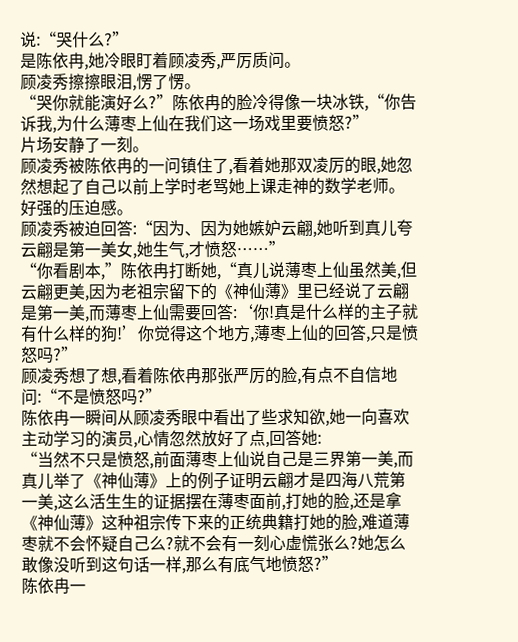说:“哭什么?”
是陈依冉,她冷眼盯着顾凌秀,严厉质问。
顾凌秀擦擦眼泪,愣了愣。
“哭你就能演好么?”陈依冉的脸冷得像一块冰铁,“你告诉我,为什么薄枣上仙在我们这一场戏里要愤怒?”
片场安静了一刻。
顾凌秀被陈依冉的一问镇住了,看着她那双凌厉的眼,她忽然想起了自己以前上学时老骂她上课走神的数学老师。
好强的压迫感。
顾凌秀被迫回答:“因为、因为她嫉妒云翩,她听到真儿夸云翩是第一美女,她生气,才愤怒……”
“你看剧本,”陈依冉打断她,“真儿说薄枣上仙虽然美,但云翩更美,因为老祖宗留下的《神仙薄》里已经说了云翩是第一美,而薄枣上仙需要回答:‘你!真是什么样的主子就有什么样的狗!’你觉得这个地方,薄枣上仙的回答,只是愤怒吗?”
顾凌秀想了想,看着陈依冉那张严厉的脸,有点不自信地问:“不是愤怒吗?”
陈依冉一瞬间从顾凌秀眼中看出了些求知欲,她一向喜欢主动学习的演员,心情忽然放好了点,回答她:
“当然不只是愤怒,前面薄枣上仙说自己是三界第一美,而真儿举了《神仙薄》上的例子证明云翩才是四海八荒第一美,这么活生生的证据摆在薄枣面前,打她的脸,还是拿《神仙薄》这种祖宗传下来的正统典籍打她的脸,难道薄枣就不会怀疑自己么?就不会有一刻心虚慌张么?她怎么敢像没听到这句话一样,那么有底气地愤怒?”
陈依冉一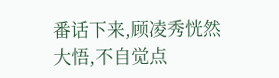番话下来,顾凌秀恍然大悟,不自觉点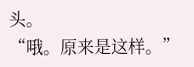头。
“哦。原来是这样。”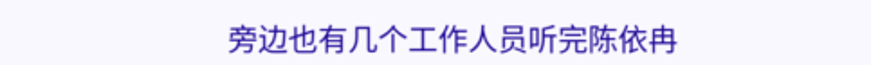旁边也有几个工作人员听完陈依冉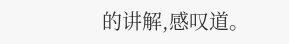的讲解,感叹道。